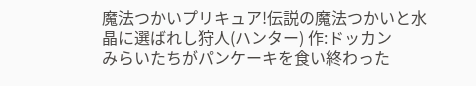魔法つかいプリキュア!伝説の魔法つかいと水晶に選ばれし狩人(ハンター) 作:ドッカン
みらいたちがパンケーキを食い終わった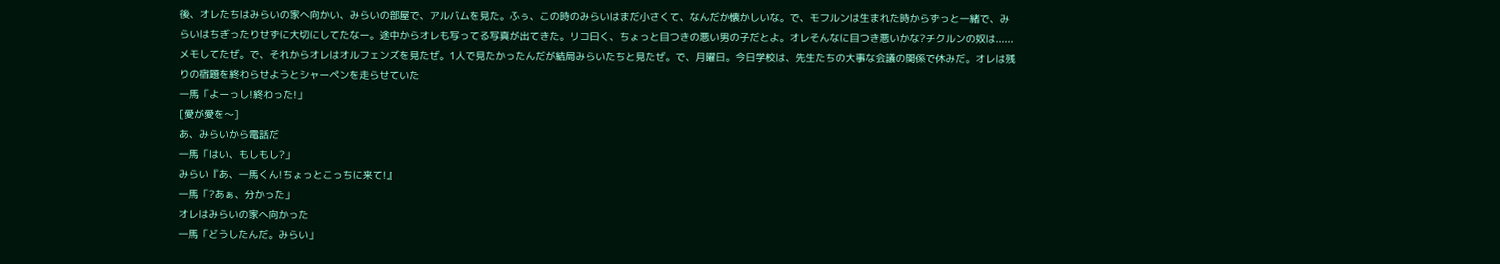後、オレたちはみらいの家へ向かい、みらいの部屋で、アルバムを見た。ふぅ、この時のみらいはまだ小さくて、なんだか懐かしいな。で、モフルンは生まれた時からずっと一緒で、みらいはちぎったりせずに大切にしてたなー。途中からオレも写ってる写真が出てきた。リコ曰く、ちょっと目つきの悪い男の子だとよ。オレそんなに目つき悪いかな?チクルンの奴は......メモしてたぜ。で、それからオレはオルフェンズを見たぜ。1人で見たかったんだが結局みらいたちと見たぜ。で、月曜日。今日学校は、先生たちの大事な会議の関係で休みだ。オレは残りの宿題を終わらせようとシャーペンを走らせていた
一馬「よーっし!終わった!」
[愛が愛を〜]
あ、みらいから電話だ
一馬「はい、もしもし?」
みらい『あ、一馬くん!ちょっとこっちに来て!』
一馬「?あぁ、分かった」
オレはみらいの家へ向かった
一馬「どうしたんだ。みらい」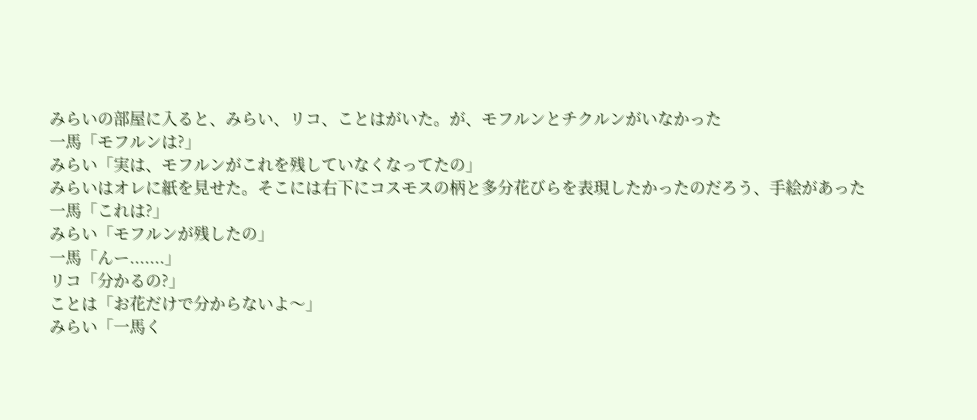みらいの部屋に入ると、みらい、リコ、ことはがいた。が、モフルンとチクルンがいなかった
一馬「モフルンは?」
みらい「実は、モフルンがこれを残していなくなってたの」
みらいはオレに紙を見せた。そこには右下にコスモスの柄と多分花びらを表現したかったのだろう、手絵があった
一馬「これは?」
みらい「モフルンが残したの」
一馬「んー.......」
リコ「分かるの?」
ことは「お花だけで分からないよ〜」
みらい「一馬く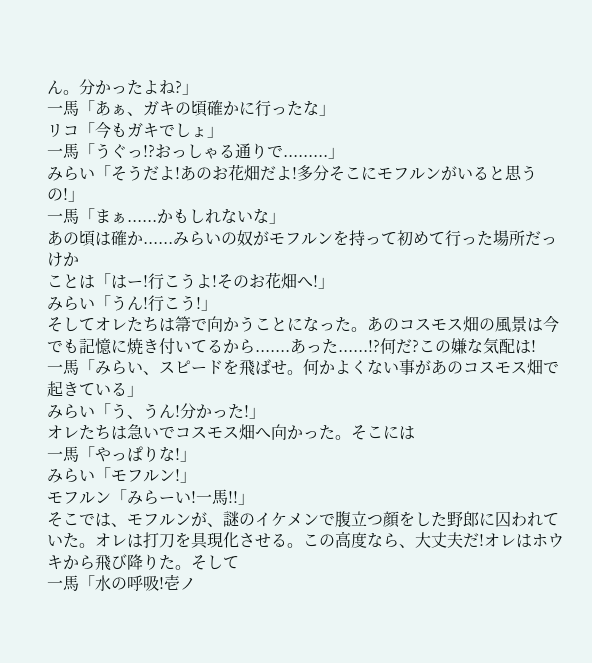ん。分かったよね?」
一馬「あぁ、ガキの頃確かに行ったな」
リコ「今もガキでしょ」
一馬「うぐっ!?おっしゃる通りで.........」
みらい「そうだよ!あのお花畑だよ!多分そこにモフルンがいると思うの!」
一馬「まぁ......かもしれないな」
あの頃は確か......みらいの奴がモフルンを持って初めて行った場所だっけか
ことは「はー!行こうよ!そのお花畑へ!」
みらい「うん!行こう!」
そしてオレたちは箒で向かうことになった。あのコスモス畑の風景は今でも記憶に焼き付いてるから.......あった......!?何だ?この嫌な気配は!
一馬「みらい、スピードを飛ばせ。何かよくない事があのコスモス畑で起きている」
みらい「う、うん!分かった!」
オレたちは急いでコスモス畑へ向かった。そこには
一馬「やっぱりな!」
みらい「モフルン!」
モフルン「みらーい!一馬!!」
そこでは、モフルンが、謎のイケメンで腹立つ顔をした野郎に囚われていた。オレは打刀を具現化させる。この高度なら、大丈夫だ!オレはホウキから飛び降りた。そして
一馬「水の呼吸!壱ノ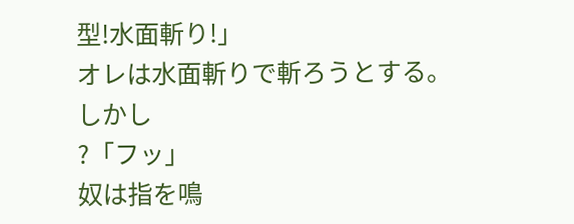型!水面斬り!」
オレは水面斬りで斬ろうとする。しかし
?「フッ」
奴は指を鳴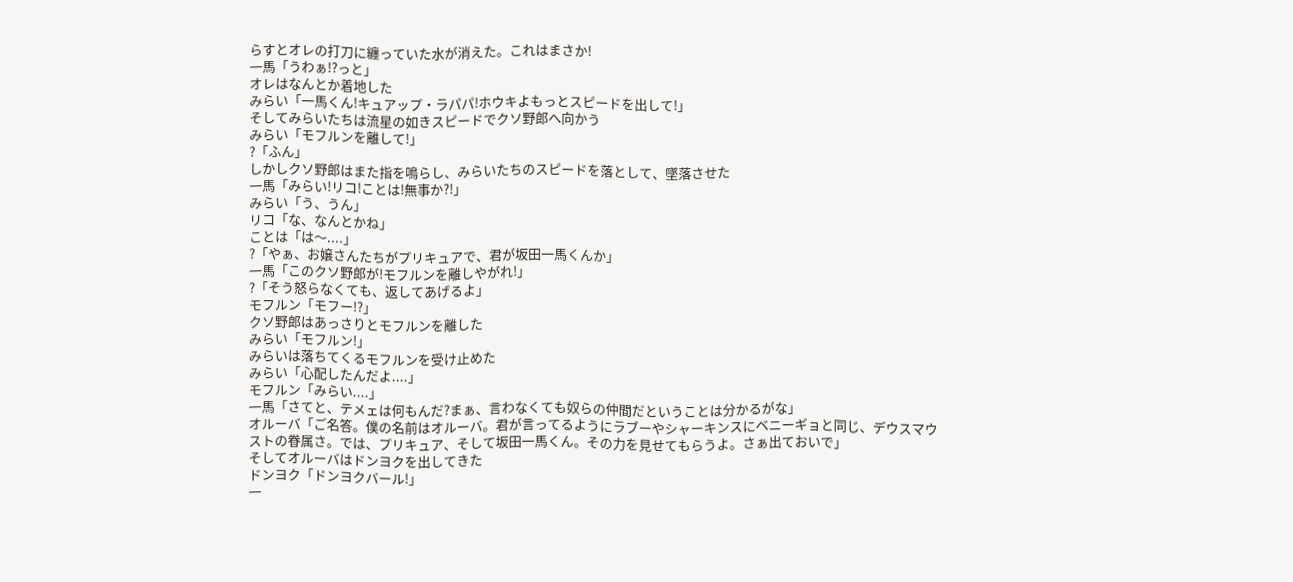らすとオレの打刀に纏っていた水が消えた。これはまさか!
一馬「うわぁ!?っと」
オレはなんとか着地した
みらい「一馬くん!キュアップ・ラパパ!ホウキよもっとスピードを出して!」
そしてみらいたちは流星の如きスピードでクソ野郎へ向かう
みらい「モフルンを離して!」
?「ふん」
しかしクソ野郎はまた指を鳴らし、みらいたちのスピードを落として、墜落させた
一馬「みらい!リコ!ことは!無事か?!」
みらい「う、うん」
リコ「な、なんとかね」
ことは「は〜....」
?「やぁ、お嬢さんたちがプリキュアで、君が坂田一馬くんか」
一馬「このクソ野郎が!モフルンを離しやがれ!」
?「そう怒らなくても、返してあげるよ」
モフルン「モフー!?」
クソ野郎はあっさりとモフルンを離した
みらい「モフルン!」
みらいは落ちてくるモフルンを受け止めた
みらい「心配したんだよ....」
モフルン「みらい....」
一馬「さてと、テメェは何もんだ?まぁ、言わなくても奴らの仲間だということは分かるがな」
オルーバ「ご名答。僕の名前はオルーバ。君が言ってるようにラブーやシャーキンスにベニーギョと同じ、デウスマウストの眷属さ。では、プリキュア、そして坂田一馬くん。その力を見せてもらうよ。さぁ出ておいで」
そしてオルーバはドンヨクを出してきた
ドンヨク「ドンヨクバール!」
一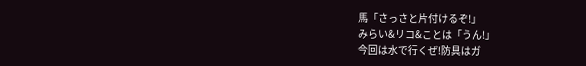馬「さっさと片付けるぞ!」
みらい&リコ&ことは「うん!」
今回は水で行くぜ!防具はガ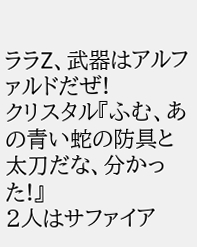ララZ、武器はアルファルドだぜ!
クリスタル『ふむ、あの青い蛇の防具と太刀だな、分かった!』
2人はサファイア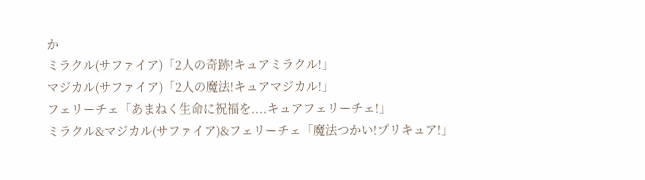か
ミラクル(サファイア)「2人の奇跡!キュアミラクル!」
マジカル(サファイア)「2人の魔法!キュアマジカル!」
フェリーチェ「あまねく生命に祝福を....キュアフェリーチェ!」
ミラクル&マジカル(サファイア)&フェリーチェ「魔法つかい!プリキュア!」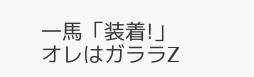一馬「装着!」
オレはガララZ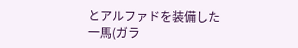とアルファドを装備した
一馬(ガラ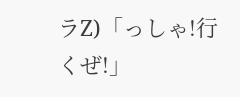ラZ)「っしゃ!行くぜ!」